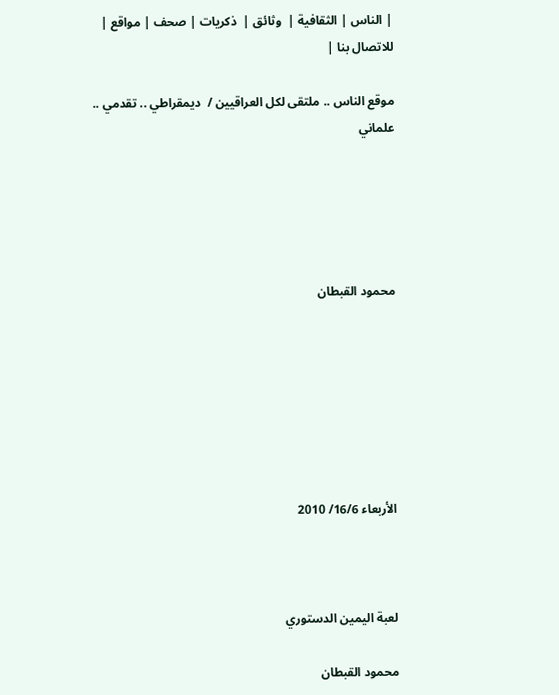| الناس | الثقافية |  وثائق |  ذكريات | صحف | مواقع | للاتصال بنا |

موقع الناس .. ملتقى لكل العراقيين /  ديمقراطي .. تقدمي .. علماني





محمود القبطان







الأربعاء 16/6/ 2010



لعبة اليمين الدستوري

محمود القبطان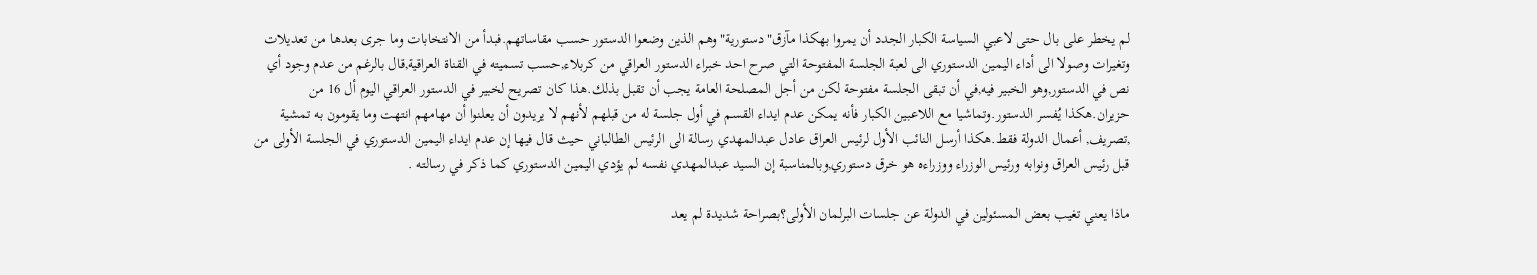لم يخطر على بال حتى لاعبي السياسة الكبار الجدد أن يمروا بهكذا مآزق"دستورية"وهم الذين وضعوا الدستور حسب مقاساتهم.فبدأ من الانتخابات وما جرى بعدها من تعديلات وتغيرات وصولا الى أداء اليمين الدستوري الى لعبة الجلسة المفتوحة التي صرح احد خبراء الدستور العراقي من كربلاء,حسب تسميته في القناة العراقية,قال بالرغم من عدم وجود أي نص في الدستور,وهو الخبير فيه,في أن تبقى الجلسة مفتوحة لكن من أجل المصلحة العامة يجب أن تقبل بذلك.هذا كان تصريح لخبير في الدستور العراقي اليوم أل 16 من حزيران.هكذا يُفسر الدستور.وتماشيا مع اللاعبين الكبار فأنه يمكن عدم ايداء القسم في أول جلسة له من قبلهم لأنهم لا يريدون أن يعلنوا أن مهامهم انتهت وما يقومون به تمشية ,تصريف, أعمال الدولة فقط.هكذا أرسل النائب الأول لرئيس العراق عادل عبدالمهدي رسالة الى الرئيس الطالباني حيث قال فيها إن عدم ايداء اليمين الدستوري في الجلسة الأولى من قبل رئيس العراق ونوابه ورئيس الوزراء ووزراءه هو خرق دستوري,وبالمناسبة إن السيد عبدالمهدي نفسه لم يؤدي اليمين الدستوري كما ذكر في رسالته .

ماذا يعني تغيب بعض المسئولين في الدولة عن جلسات البرلمان الأولى؟بصراحة شديدة لم يعد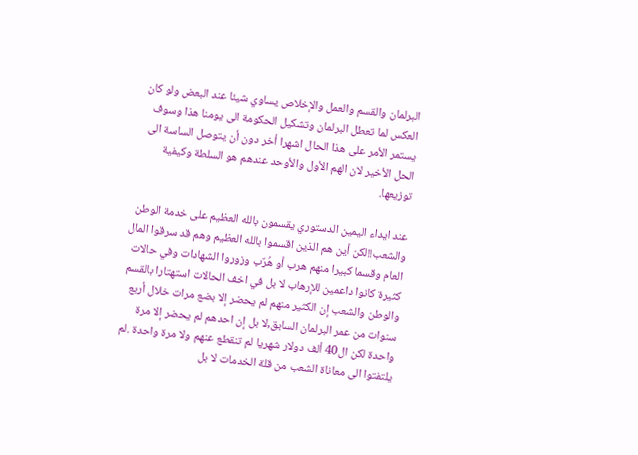البرلمان والقسم والعمل والإخلاص يساوي شيئا عند البعض ولو كان العكس لما تعطل البرلمان وتشكيل الحكومة الى يومنا هذا وسوف يستمر الأمر على هذا الحال اشهرا أخر دون أن يتوصل الساسة الى الحل الأخير لان الهم الأول والأوحد عندهم هو السلطة وكيفية توزيعها.

عند ايداء اليمين الدستوري يقسمون بالله العظيم على خدمة الوطن والشعب!!لكن أين هم الذين اقسموا بالله العظيم وهم قد سرقوا المال العام وقسما كبيرا منهم هرب أو هُرٌب وزوروا الشهادات وفي حالات كثيرة كانوا داعمين للإرهاب لا بل في اخف الحالات استهتارا بالقسم والوطن والشعب إن الكثير منهم لم يحضر إلا بضع مرات خلال أربع سنوات من عمر البرلمان السابق,لا بل إن احدهم لم يحضر إلا مرة واحدة لكن ال40 ألف دولار شهريا لم تنقطع عنهم ولا مرة واحدة .لم يلتفتوا الى معاناة الشعب من قلة الخدمات لا بل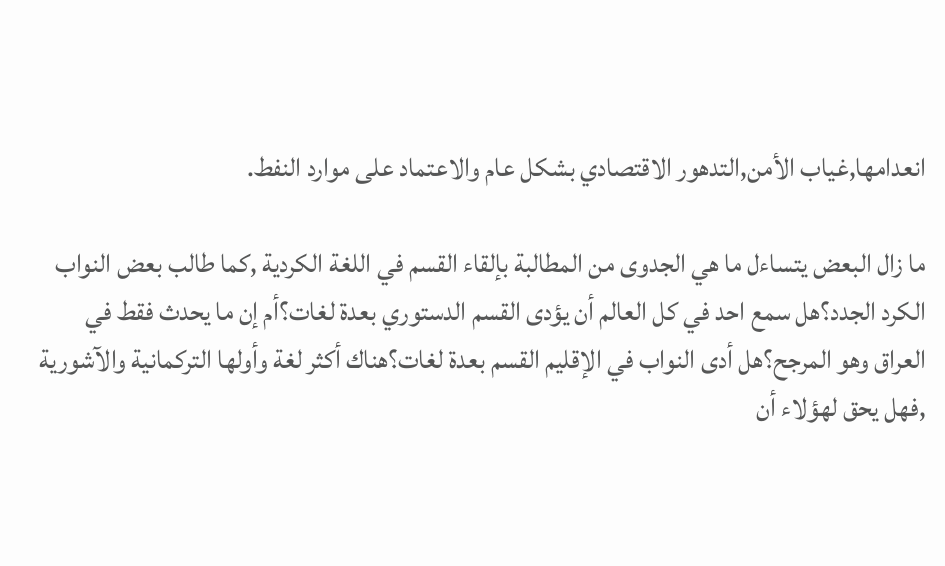انعدامها,غياب الأمن,التدهور الاقتصادي بشكل عام والاعتماد على موارد النفط.

ما زال البعض يتساءل ما هي الجدوى من المطالبة بإلقاء القسم في اللغة الكردية ,كما طالب بعض النواب الكرد الجدد؟هل سمع احد في كل العالم أن يؤدى القسم الدستوري بعدة لغات؟أم إن ما يحدث فقط في العراق وهو المرجح؟هل أدى النواب في الإقليم القسم بعدة لغات؟هناك أكثر لغة وأولها التركمانية والآشورية ,فهل يحق لهؤلاء أن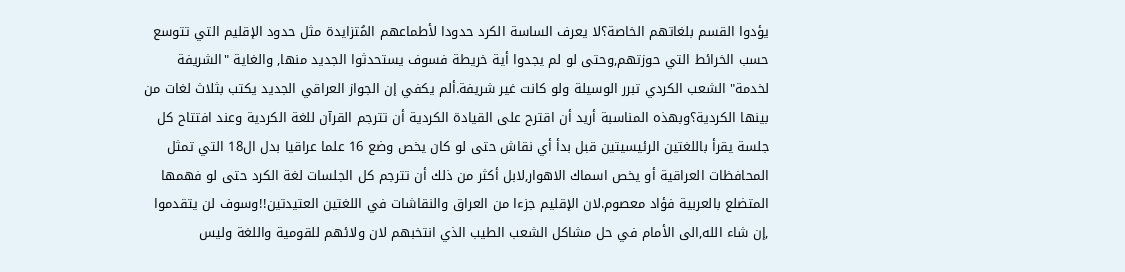يؤدوا القسم بلغاتهم الخاصة؟لا يعرف الساسة الكرد حدودا لأطماعهم المُتزايدة مثل حدود الإقليم التي تتوسع حسب الخرائط التي حوزتهم,وحتى لو لم يجدوا أية خريطة فسوف يستحدثوا الجديد منها, والغاية "الشريفة لخدمة" الشعب الكردي تبرر الوسيلة ولو كانت غير شريفة.ألم يكفي إن الجواز العراقي الجديد يكتب بثلاث لغات من بينها الكردية؟وبهذه المناسبة أريد أن اقترح على القيادة الكردية أن تترجم القرآن للغة الكردية وعند افتتاح كل جلسة يقرأ باللغتين الرئيسيتين قبل بدأ أي نقاش حتى لو كان يخص وضع 16 علما عراقيا بدل ال18 التي تمثل المحافظات العراقية أو يخص اسماك الاهوار,لابل أكثر من ذلك أن تترجم كل الجلسات لغة الكرد حتى لو فهمها المتضلع بالعربية فؤاد معصوم.لان الإقليم جزءا من العراق والنقاشات في اللغتين العتيدتين!!وسوف لن يتقدموا ,إن شاء الله,الى الأمام في حل مشاكل الشعب الطيب الذي انتخبهم لان ولائهم للقومية واللغة وليس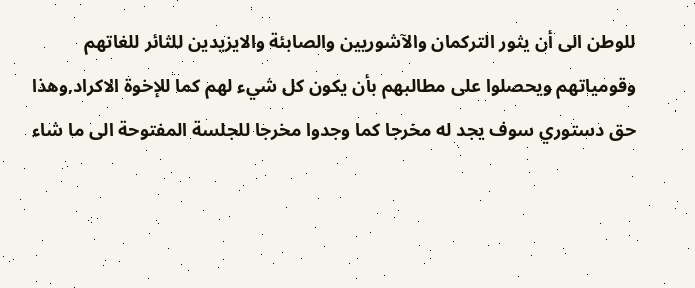للوطن الى أن يثور التركمان والآشوريين والصابئة والايزيدين للثائر للغاتهم وقومياتهم ويحصلوا على مطالبهم بأن يكون كل شيء لهم كما للإخوة الاكراد,وهذا حق دستوري سوف يجد له مخرجا كما وجدوا مخرجا للجلسة المفتوحة الى ما شاء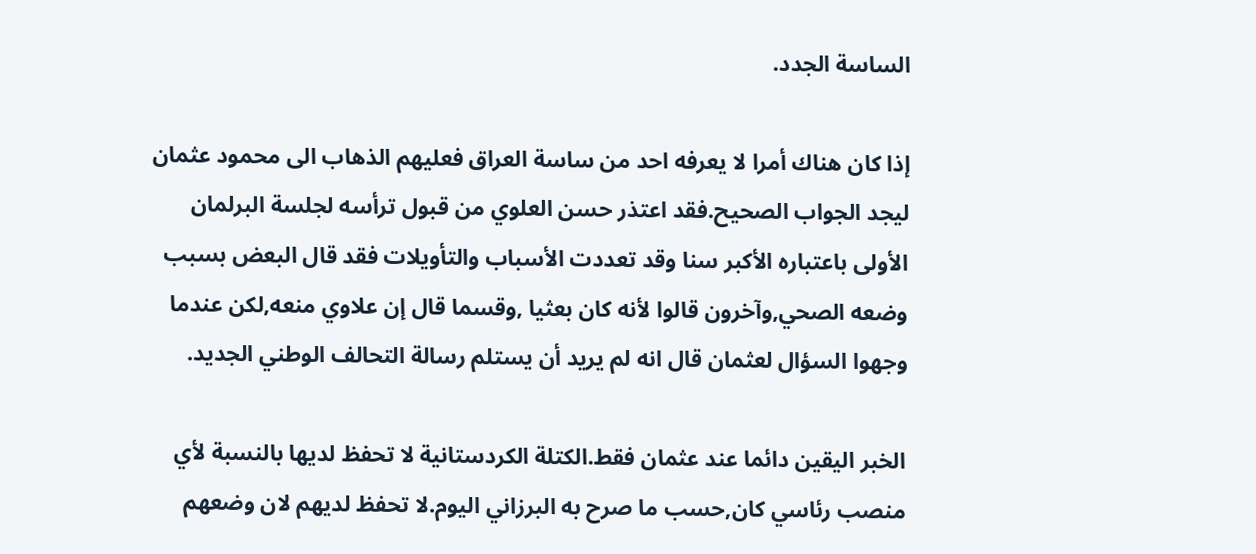الساسة الجدد.

إذا كان هناك أمرا لا يعرفه احد من ساسة العراق فعليهم الذهاب الى محمود عثمان ليجد الجواب الصحيح.فقد اعتذر حسن العلوي من قبول ترأسه لجلسة البرلمان الأولى باعتباره الأكبر سنا وقد تعددت الأسباب والتأويلات فقد قال البعض بسبب وضعه الصحي,وآخرون قالوا لأنه كان بعثيا ,وقسما قال إن علاوي منعه,لكن عندما وجهوا السؤال لعثمان قال انه لم يريد أن يستلم رسالة التحالف الوطني الجديد.

الخبر اليقين دائما عند عثمان فقط.الكتلة الكردستانية لا تحفظ لديها بالنسبة لأي منصب رئاسي كان,حسب ما صرح به البرزاني اليوم.لا تحفظ لديهم لان وضعهم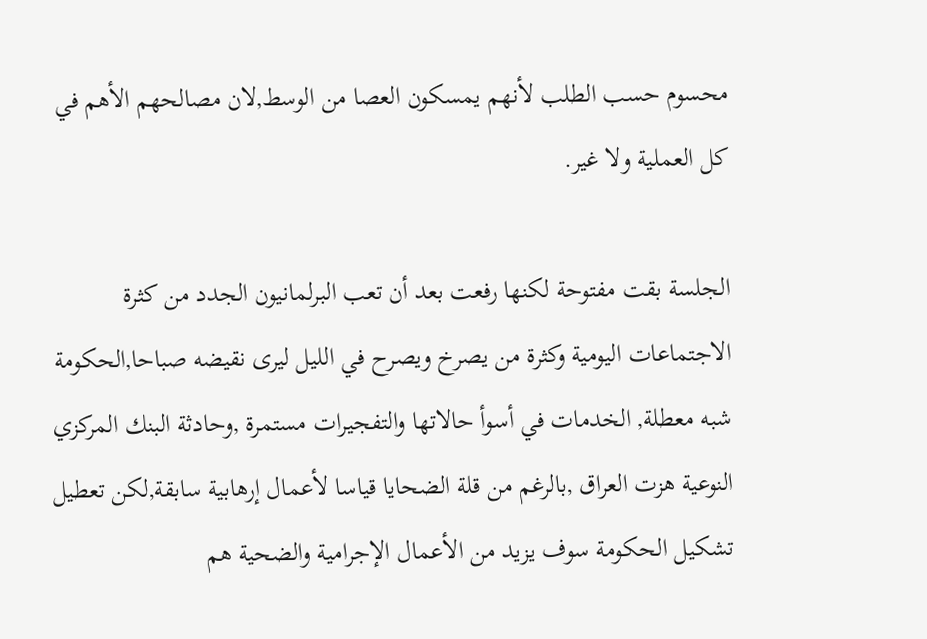محسوم حسب الطلب لأنهم يمسكون العصا من الوسط,لان مصالحهم الأهم في كل العملية ولا غير.

الجلسة بقت مفتوحة لكنها رفعت بعد أن تعب البرلمانيون الجدد من كثرة الاجتماعات اليومية وكثرة من يصرخ ويصرح في الليل ليرى نقيضه صباحا,الحكومة شبه معطلة, الخدمات في أسوأ حالاتها والتفجيرات مستمرة ,وحادثة البنك المركزي النوعية هزت العراق ,بالرغم من قلة الضحايا قياسا لأعمال إرهابية سابقة,لكن تعطيل تشكيل الحكومة سوف يزيد من الأعمال الإجرامية والضحية هم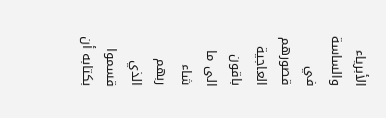الأبرياء والساسة في قصورهم العاجية باقون الى ما شاء ربهم الذي قسموا بكتابه أن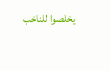يخلصوا للناخب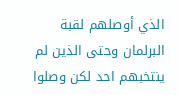الذي أوصلهم لقبة البرلمان وحتى الذين لم ينتخبهم احد لكن وصلوا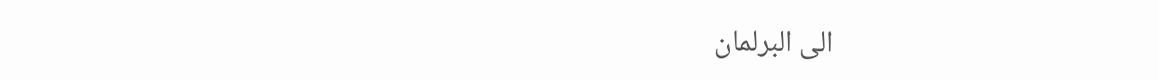الى البرلمان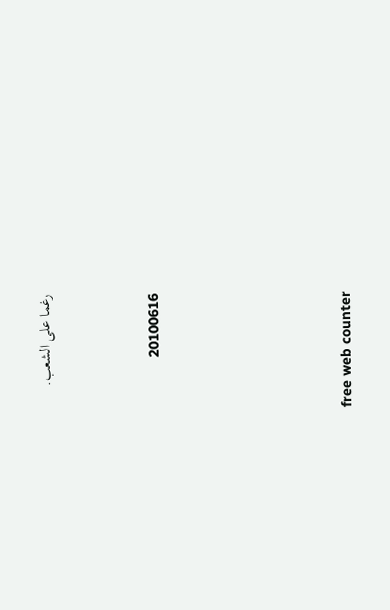رغما على الشعب.



20100616






free web counter